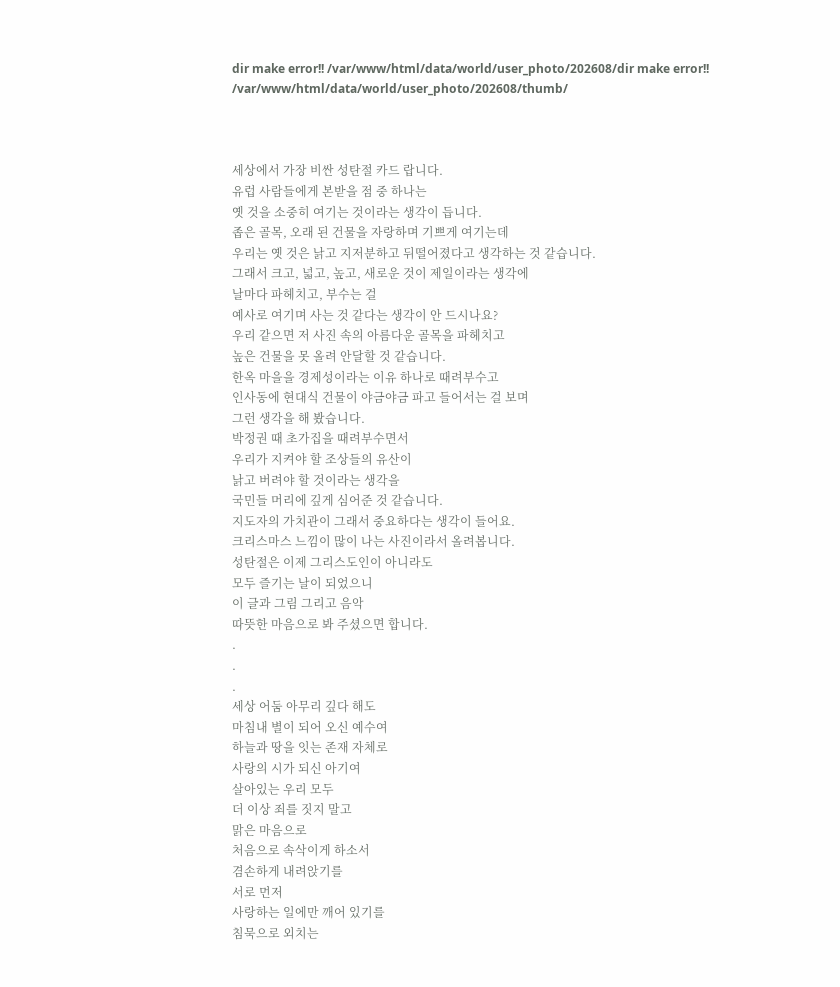dir make error!! /var/www/html/data/world/user_photo/202608/dir make error!! /var/www/html/data/world/user_photo/202608/thumb/



세상에서 가장 비싼 성탄절 카드 랍니다.
유럽 사람들에게 본받을 점 중 하나는
옛 것을 소중히 여기는 것이라는 생각이 듭니다.
좁은 골목, 오래 된 건물을 자랑하며 기쁘게 여기는데
우리는 옛 것은 낡고 지저분하고 뒤떨어졌다고 생각하는 것 같습니다.
그래서 크고, 넓고, 높고, 새로운 것이 제일이라는 생각에
날마다 파헤치고, 부수는 걸
예사로 여기며 사는 것 같다는 생각이 안 드시나요?
우리 같으면 저 사진 속의 아름다운 골목을 파헤치고
높은 건물을 못 올려 안달할 것 같습니다.
한옥 마을을 경제성이라는 이유 하나로 때려부수고
인사동에 현대식 건물이 야금야금 파고 들어서는 걸 보며
그런 생각을 해 봤습니다.
박정권 때 초가집을 때려부수면서
우리가 지켜야 할 조상들의 유산이
낡고 버려야 할 것이라는 생각을
국민들 머리에 깊게 심어준 것 같습니다.
지도자의 가치관이 그래서 중요하다는 생각이 들어요.
크리스마스 느낌이 많이 나는 사진이라서 올려봅니다.
성탄절은 이제 그리스도인이 아니라도
모두 즐기는 날이 되었으니
이 글과 그림 그리고 음악
따뜻한 마음으로 봐 주셨으면 합니다.
.
.
.
세상 어둠 아무리 깊다 해도
마침내 별이 되어 오신 예수여
하늘과 땅을 잇는 존재 자체로
사랑의 시가 되신 아기여
살아있는 우리 모두
더 이상 죄를 짓지 말고
맑은 마음으로
처음으로 속삭이게 하소서
겸손하게 내려앉기를
서로 먼저
사랑하는 일에만 깨어 있기를
침묵으로 외치는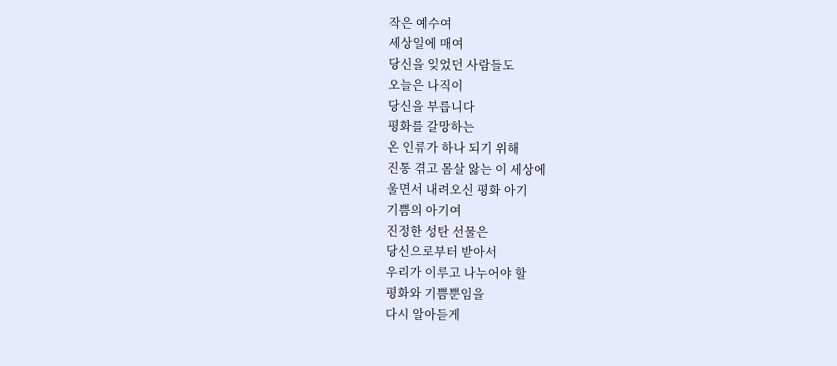작은 예수여
세상일에 매여
당신을 잊었던 사람들도
오늘은 나직이
당신을 부릅니다
평화를 갈망하는
온 인류가 하나 되기 위해
진통 겪고 몸살 앓는 이 세상에
울면서 내려오신 평화 아기
기쁨의 아기여
진정한 성탄 선물은
당신으로부터 받아서
우리가 이루고 나누어야 할
평화와 기쁨뿐임을
다시 알아듣게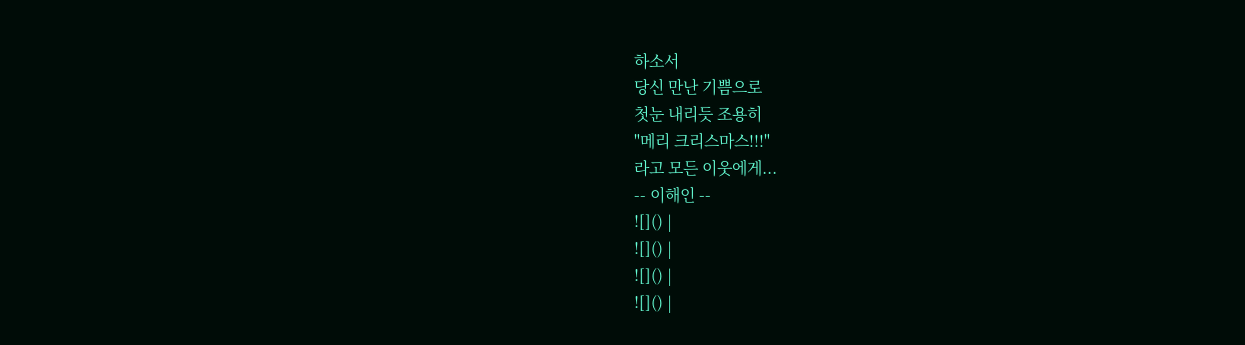하소서
당신 만난 기쁨으로
첫눈 내리듯 조용히
"메리 크리스마스!!!"
라고 모든 이웃에게...
-- 이해인 --
![]() |
![]() |
![]() |
![]() |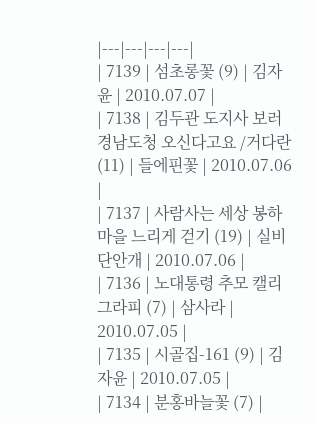|---|---|---|---|
| 7139 | 섬초롱꽃 (9) | 김자윤 | 2010.07.07 |
| 7138 | 김두관 도지사 보러 경남도청 오신다고요 /거다란 (11) | 들에핀꽃 | 2010.07.06 |
| 7137 | 사람사는 세상 봉하마을 느리게 걷기 (19) | 실비단안개 | 2010.07.06 |
| 7136 | 노대통령 추모 캘리그라피 (7) | 삼사라 | 2010.07.05 |
| 7135 | 시골집-161 (9) | 김자윤 | 2010.07.05 |
| 7134 | 분홍바늘꽃 (7) |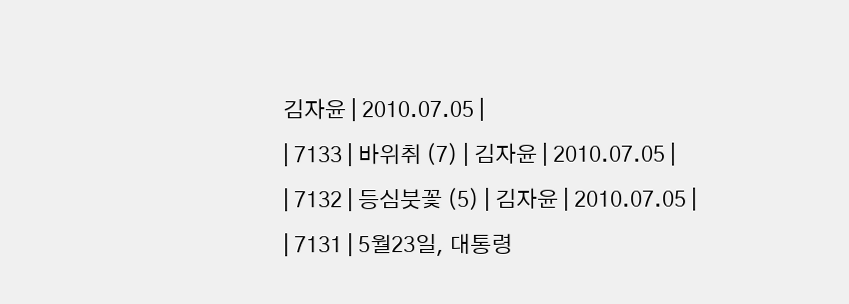김자윤 | 2010.07.05 |
| 7133 | 바위취 (7) | 김자윤 | 2010.07.05 |
| 7132 | 등심붓꽃 (5) | 김자윤 | 2010.07.05 |
| 7131 | 5월23일, 대통령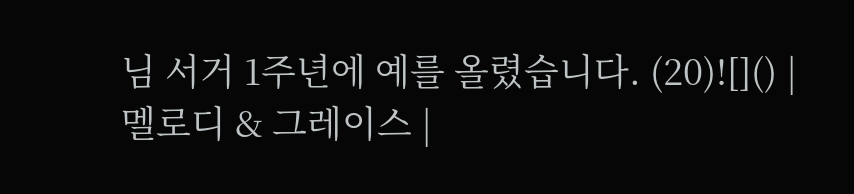님 서거 1주년에 예를 올렸습니다. (20)![]() |
멜로디 & 그레이스 |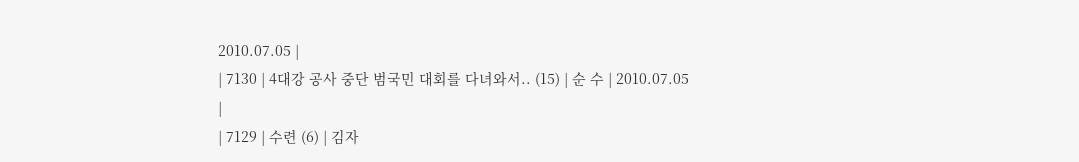2010.07.05 |
| 7130 | 4대강 공사 중단 범국민 대회를 다녀와서.. (15) | 순 수 | 2010.07.05 |
| 7129 | 수련 (6) | 김자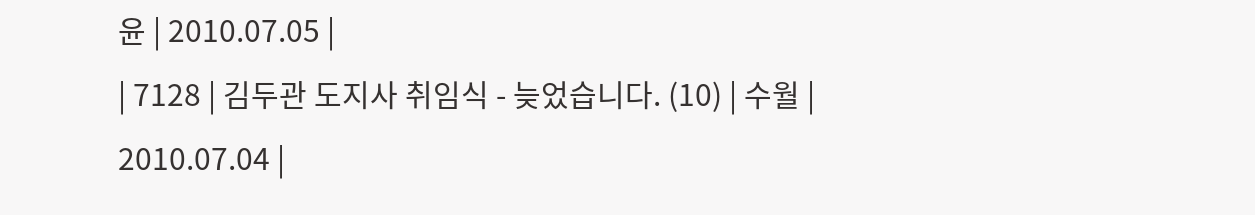윤 | 2010.07.05 |
| 7128 | 김두관 도지사 취임식 - 늦었습니다. (10) | 수월 | 2010.07.04 |